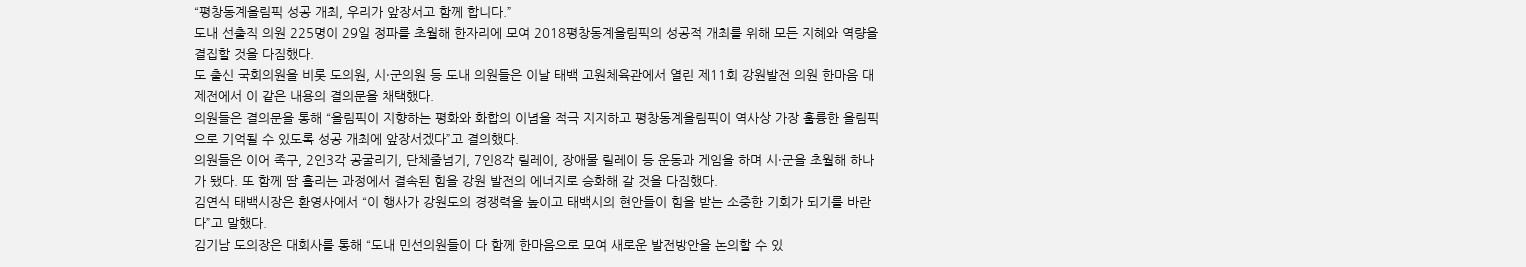“평창동계올림픽 성공 개최, 우리가 앞장서고 함께 합니다.”
도내 선출직 의원 225명이 29일 정파를 초월해 한자리에 모여 2018평창동계올림픽의 성공적 개최를 위해 모든 지혜와 역량을 결집할 것을 다짐했다.
도 출신 국회의원을 비롯 도의원, 시·군의원 등 도내 의원들은 이날 태백 고원체육관에서 열린 제11회 강원발전 의원 한마음 대제전에서 이 같은 내용의 결의문을 채택했다.
의원들은 결의문을 통해 “올림픽이 지향하는 평화와 화합의 이념을 적극 지지하고 평창동계올림픽이 역사상 가장 훌륭한 올림픽으로 기억될 수 있도록 성공 개최에 앞장서겠다”고 결의했다.
의원들은 이어 족구, 2인3각 공굴리기, 단체줄넘기, 7인8각 릴레이, 장애물 릴레이 등 운동과 게임을 하며 시·군을 초월해 하나가 됐다. 또 함께 땀 흘리는 과정에서 결속된 힘을 강원 발전의 에너지로 승화해 갈 것을 다짐했다.
김연식 태백시장은 환영사에서 “이 행사가 강원도의 경쟁력을 높이고 태백시의 현안들이 힘을 받는 소중한 기회가 되기를 바란다”고 말했다.
김기남 도의장은 대회사를 통해 “도내 민선의원들이 다 함께 한마음으로 모여 새로운 발전방안을 논의할 수 있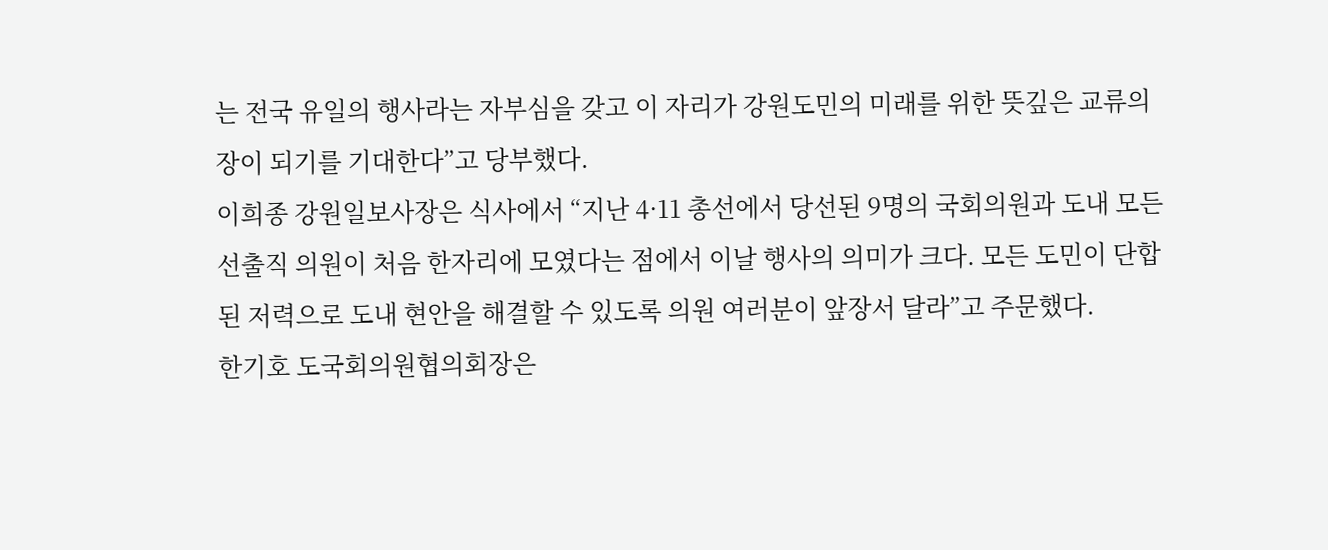는 전국 유일의 행사라는 자부심을 갖고 이 자리가 강원도민의 미래를 위한 뜻깊은 교류의 장이 되기를 기대한다”고 당부했다.
이희종 강원일보사장은 식사에서 “지난 4·11 총선에서 당선된 9명의 국회의원과 도내 모든 선출직 의원이 처음 한자리에 모였다는 점에서 이날 행사의 의미가 크다. 모든 도민이 단합된 저력으로 도내 현안을 해결할 수 있도록 의원 여러분이 앞장서 달라”고 주문했다.
한기호 도국회의원협의회장은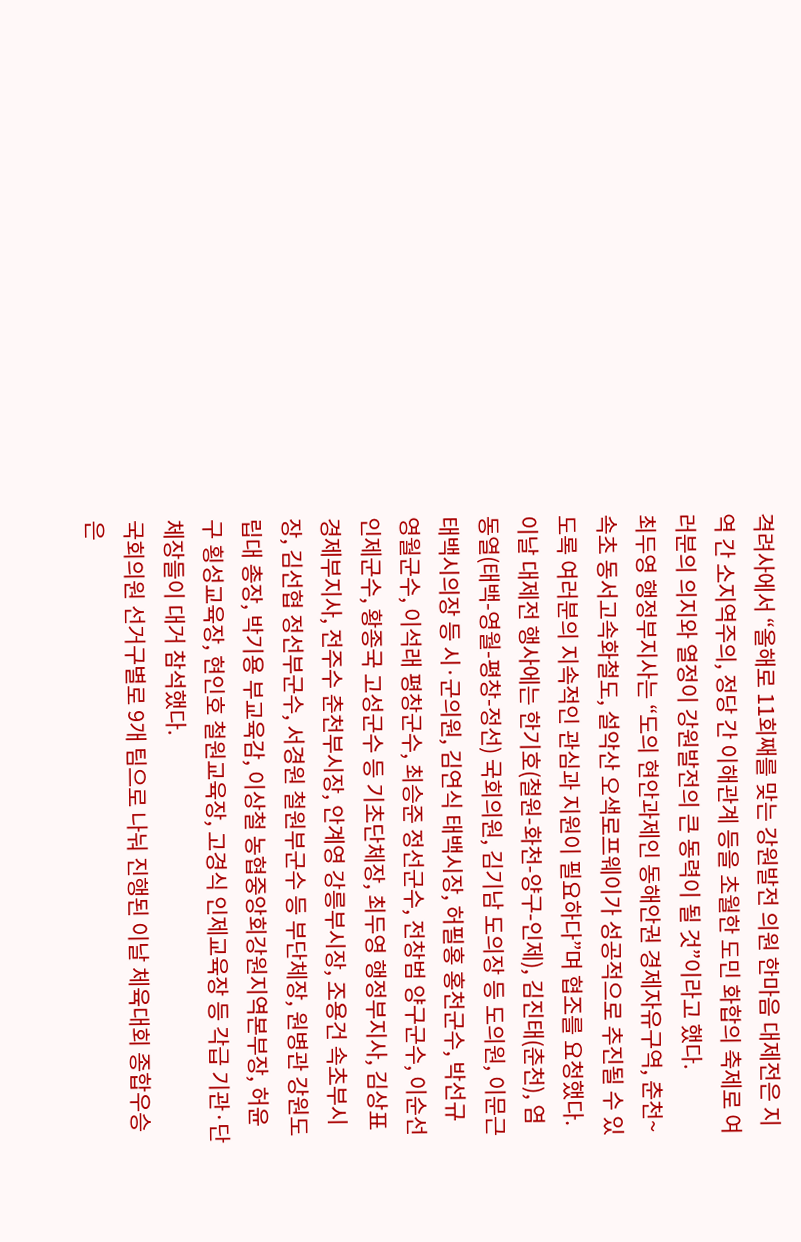격려사에서 “올해로 11회째를 맞는 강원발전 의원 한마음 대제전은 지역 간 소지역주의, 정당 간 이해관계 등을 초월한 도민 화합의 축제로 여러분의 의지와 열정이 강원발전의 큰 동력이 될 것”이라고 했다.
최두영 행정부지사는 “도의 현안과제인 동해안권 경제자유구역, 춘천~속초 동서고속화철도, 설악산 오색로프웨이가 성공적으로 추진될 수 있도록 여러분의 지속적인 관심과 지원이 필요하다”며 협조를 요청했다.
이날 대제전 행사에는 한기호(철원-화천-양구-인제), 김진태(춘천), 염동열(태백-영월-평창-정선) 국회의원, 김기남 도의장 등 도의원, 이문근 태백시의장 등 시·군의원, 김연식 태백시장, 허필홍 홍천군수, 박선규 영월군수, 이석래 평창군수, 최승준 정선군수, 전창범 양구군수, 이순선 인제군수, 황종국 고성군수 등 기초단체장, 최두영 행정부지사, 김상표 경제부지사, 전주수 춘천부시장, 안계영 강릉부시장, 조용건 속초부시장, 김선협 정선부군수, 서경원 철원부군수 등 부단체장, 원병관 강원도립대 총장, 박기용 부교육감, 이상철 농협중앙회강원지역본부장, 허윤구 횡성교육장, 현인호 철원교육장, 고경식 인제교육장 등 각급 기관·단체장들이 대거 참석했다.
국회의원 선거구별로 9개 팀으로 나눠 진행된 이날 체육대회 종합우승은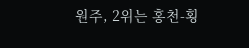원주, 2위는 홍천-횡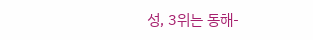성, 3위는 동해-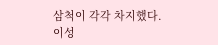삼척이 각각 차지했다.
이성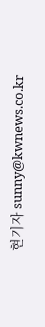현기자 sunny@kwnews.co.kr